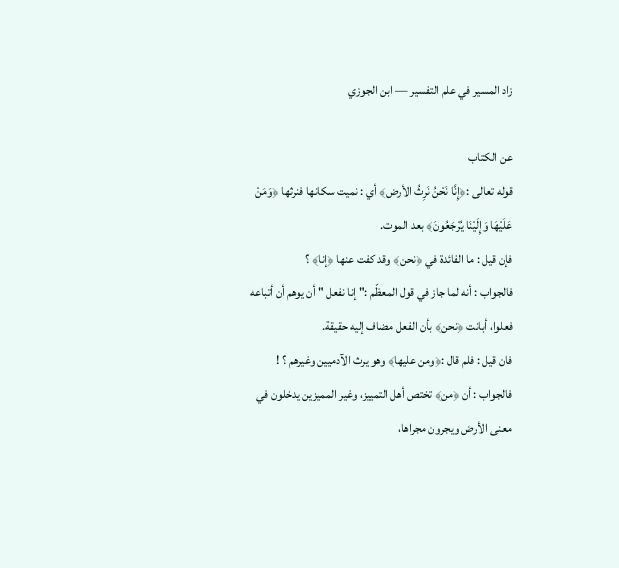زاد المسير في علم التفسير — ابن الجوزي

عن الكتاب
قوله تعالى :﴿إِنَّا نَحْنُ نَرِثُ الأرض﴾ أي : نميت سكانها فنرثها ﴿وَمَنْ عَلَيْهَا وَإِلَيْنَا يُرْجَعُونَ﴾ بعد الموت.
فإن قيل : ما الفائدة في ﴿نحن﴾ وقد كفت عنها ﴿إنا﴾ ؟
فالجواب : أنه لما جاز في قول المعظّم :" إنا نفعل " أن يوهم أن أتباعه فعلوا، أبانت ﴿نحن﴾ بأن الفعل مضاف إليه حقيقة.
فان قيل : فلم قال :﴿ومن عليها﴾ وهو يرث الآدميين وغيرهم ؟ !
فالجواب : أن ﴿من﴾ تختص أهل التمييز، وغير المميزين يدخلون في معنى الأرض ويجرون مجراها،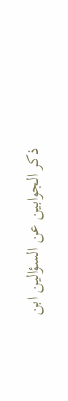ذكر الجوابين عن السؤالين ابن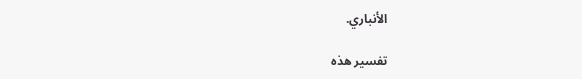الأنباري.

تفسير هذه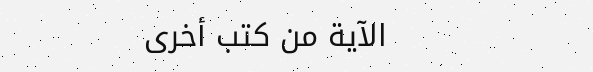الآية من كتب أخرى